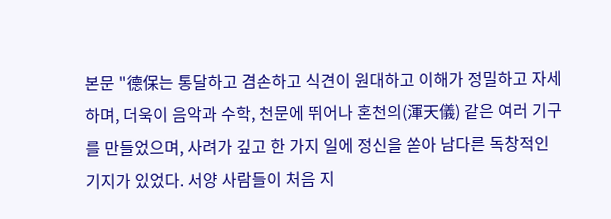본문 "德保는 통달하고 겸손하고 식견이 원대하고 이해가 정밀하고 자세하며, 더욱이 음악과 수학, 천문에 뛰어나 혼천의(渾天儀) 같은 여러 기구를 만들었으며, 사려가 깊고 한 가지 일에 정신을 쏟아 남다른 독창적인 기지가 있었다. 서양 사람들이 처음 지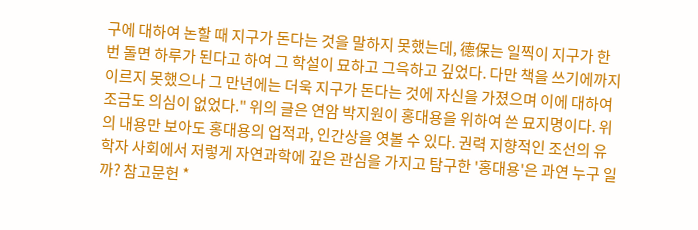구에 대하여 논할 때 지구가 돈다는 것을 말하지 못했는데, 德保는 일찍이 지구가 한 번 돌면 하루가 된다고 하여 그 학설이 묘하고 그윽하고 깊었다. 다만 책을 쓰기에까지 이르지 못했으나 그 만년에는 더욱 지구가 돈다는 것에 자신을 가졌으며 이에 대하여 조금도 의심이 없었다." 위의 글은 연암 박지원이 홍대용을 위하여 쓴 묘지명이다. 위의 내용만 보아도 홍대용의 업적과, 인간상을 엿볼 수 있다. 권력 지향적인 조선의 유학자 사회에서 저렇게 자연과학에 깊은 관심을 가지고 탐구한 '홍대용'은 과연 누구 일까? 참고문헌 *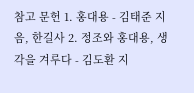참고 문헌 1. 홍대용 - 김태준 지음, 한길사 2. 정조와 홍대용, 생각을 겨루다 - 김도환 지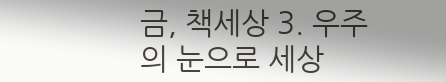금, 책세상 3. 우주의 눈으로 세상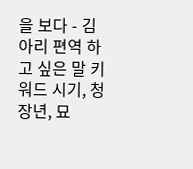을 보다 - 김아리 편역 하고 싶은 말 키워드 시기, 청장년, 묘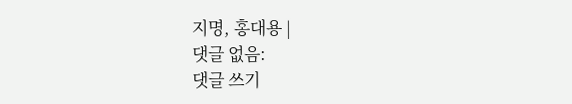지명, 홍대용 |
댓글 없음:
댓글 쓰기